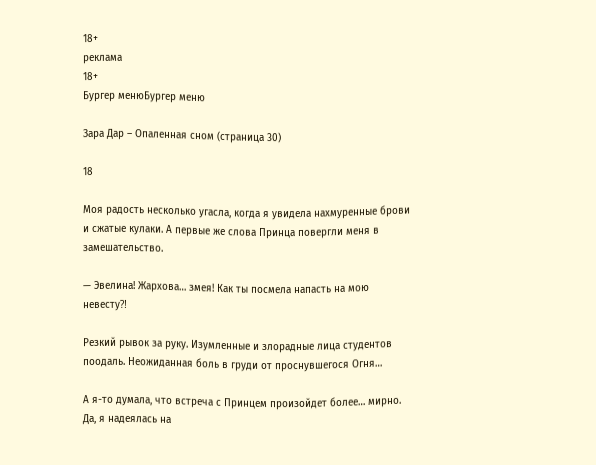18+
реклама
18+
Бургер менюБургер меню

Зара Дар – Опаленная сном (страница 30)

18

Моя радость несколько угасла, когда я увидела нахмуренные брови и сжатые кулаки. А первые же слова Принца повергли меня в замешательство.

— Эвелина! Жархова… змея! Как ты посмела напасть на мою невесту⁈

Резкий рывок за руку. Изумленные и злорадные лица студентов поодаль. Неожиданная боль в груди от проснувшегося Огня…

А я-то думала, что встреча с Принцем произойдет более… мирно. Да, я надеялась на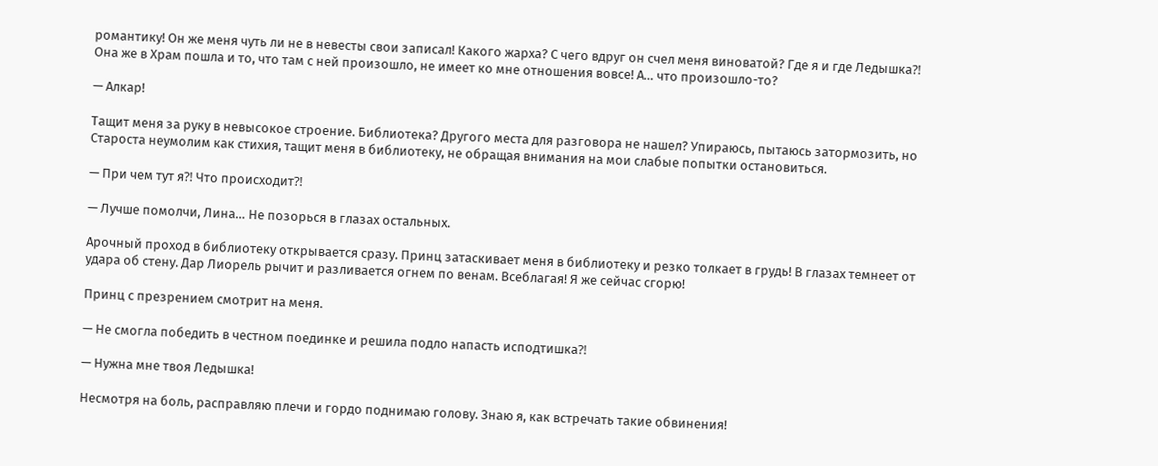романтику! Он же меня чуть ли не в невесты свои записал! Какого жарха? С чего вдруг он счел меня виноватой? Где я и где Ледышка⁈ Она же в Храм пошла и то, что там с ней произошло, не имеет ко мне отношения вовсе! А… что произошло-то?

— Алкар!

Тащит меня за руку в невысокое строение. Библиотека? Другого места для разговора не нашел? Упираюсь, пытаюсь затормозить, но Староста неумолим как стихия, тащит меня в библиотеку, не обращая внимания на мои слабые попытки остановиться.

— При чем тут я⁈ Что происходит⁈

— Лучше помолчи, Лина… Не позорься в глазах остальных.

Арочный проход в библиотеку открывается сразу. Принц затаскивает меня в библиотеку и резко толкает в грудь! В глазах темнеет от удара об стену. Дар Лиорель рычит и разливается огнем по венам. Всеблагая! Я же сейчас сгорю!

Принц с презрением смотрит на меня.

— Не смогла победить в честном поединке и решила подло напасть исподтишка⁈

— Нужна мне твоя Ледышка!

Несмотря на боль, расправляю плечи и гордо поднимаю голову. Знаю я, как встречать такие обвинения!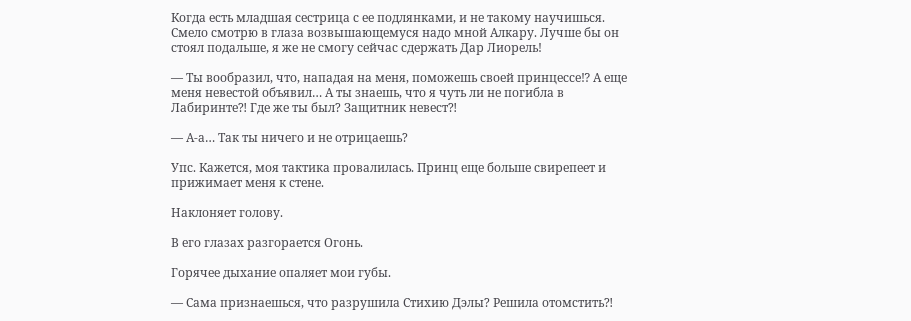Когда есть младшая сестрица с ее подлянками, и не такому научишься. Смело смотрю в глаза возвышающемуся надо мной Алкару. Лучше бы он стоял подальше, я же не смогу сейчас сдержать Дар Лиорель!

— Ты вообразил, что, нападая на меня, поможешь своей принцессе⁉ А еще меня невестой объявил… А ты знаешь, что я чуть ли не погибла в Лабиринте⁈ Где же ты был? Защитник невест⁈

— А-а… Так ты ничего и не отрицаешь?

Упс. Кажется, моя тактика провалилась. Принц еще больше свирепеет и прижимает меня к стене.

Наклоняет голову.

В его глазах разгорается Огонь.

Горячее дыхание опаляет мои губы.

— Сама признаешься, что разрушила Стихию Дэлы? Решила отомстить⁈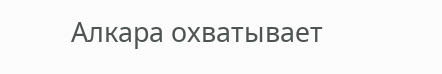Алкара охватывает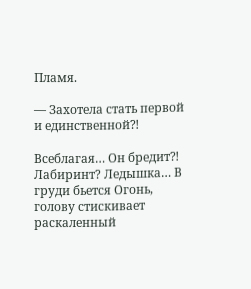Пламя.

— Захотела стать первой и единственной⁈

Всеблагая… Он бредит⁈ Лабиринт? Ледышка… В груди бьется Огонь, голову стискивает раскаленный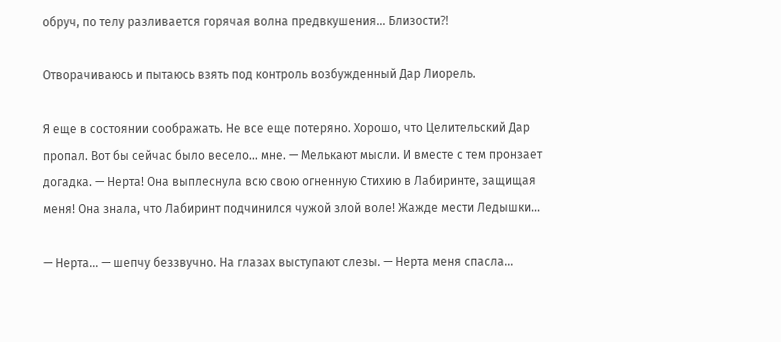обруч, по телу разливается горячая волна предвкушения… Близости⁈

Отворачиваюсь и пытаюсь взять под контроль возбужденный Дар Лиорель.

Я еще в состоянии соображать. Не все еще потеряно. Хорошо, что Целительский Дар пропал. Вот бы сейчас было весело… мне. — Мелькают мысли. И вместе с тем пронзает догадка. — Нерта! Она выплеснула всю свою огненную Стихию в Лабиринте, защищая меня! Она знала, что Лабиринт подчинился чужой злой воле! Жажде мести Ледышки…

— Нерта… — шепчу беззвучно. На глазах выступают слезы. — Нерта меня спасла…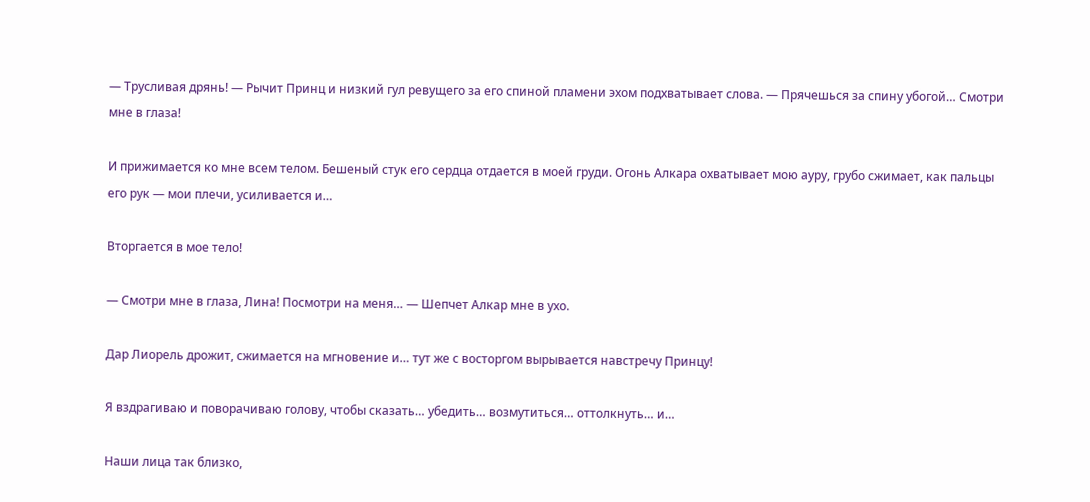— Трусливая дрянь! — Рычит Принц и низкий гул ревущего за его спиной пламени эхом подхватывает слова. — Прячешься за спину убогой… Смотри мне в глаза!

И прижимается ко мне всем телом. Бешеный стук его сердца отдается в моей груди. Огонь Алкара охватывает мою ауру, грубо сжимает, как пальцы его рук — мои плечи, усиливается и…

Вторгается в мое тело!

— Смотри мне в глаза, Лина! Посмотри на меня… — Шепчет Алкар мне в ухо.

Дар Лиорель дрожит, сжимается на мгновение и… тут же с восторгом вырывается навстречу Принцу!

Я вздрагиваю и поворачиваю голову, чтобы сказать… убедить… возмутиться… оттолкнуть… и…

Наши лица так близко,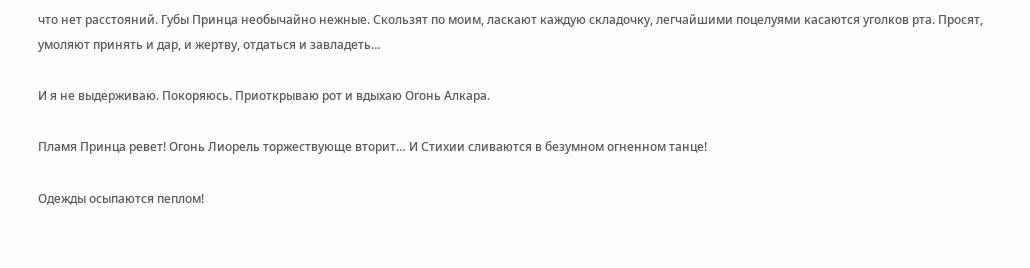что нет расстояний. Губы Принца необычайно нежные. Скользят по моим, ласкают каждую складочку, легчайшими поцелуями касаются уголков рта. Просят, умоляют принять и дар, и жертву, отдаться и завладеть…

И я не выдерживаю. Покоряюсь. Приоткрываю рот и вдыхаю Огонь Алкара.

Пламя Принца ревет! Огонь Лиорель торжествующе вторит… И Стихии сливаются в безумном огненном танце!

Одежды осыпаются пеплом!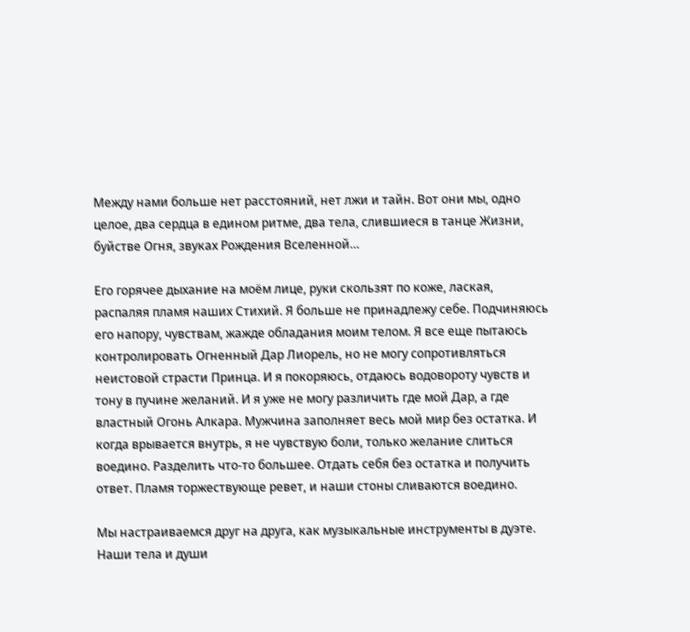Между нами больше нет расстояний, нет лжи и тайн. Вот они мы, одно целое, два сердца в едином ритме, два тела, слившиеся в танце Жизни, буйстве Огня, звуках Рождения Вселенной…

Его горячее дыхание на моём лице, руки скользят по коже, лаская, распаляя пламя наших Стихий. Я больше не принадлежу себе. Подчиняюсь его напору, чувствам, жажде обладания моим телом. Я все еще пытаюсь контролировать Огненный Дар Лиорель, но не могу сопротивляться неистовой страсти Принца. И я покоряюсь, отдаюсь водовороту чувств и тону в пучине желаний. И я уже не могу различить где мой Дар, а где властный Огонь Алкара. Мужчина заполняет весь мой мир без остатка. И когда врывается внутрь, я не чувствую боли, только желание слиться воедино. Разделить что-то большее. Отдать себя без остатка и получить ответ. Пламя торжествующе ревет, и наши стоны сливаются воедино.

Мы настраиваемся друг на друга, как музыкальные инструменты в дуэте. Наши тела и души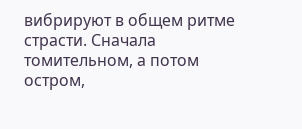вибрируют в общем ритме страсти. Сначала томительном, а потом остром,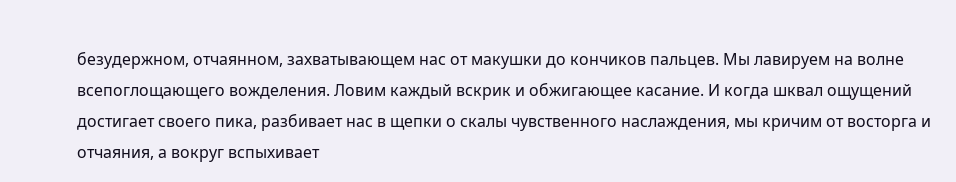безудержном, отчаянном, захватывающем нас от макушки до кончиков пальцев. Мы лавируем на волне всепоглощающего вожделения. Ловим каждый вскрик и обжигающее касание. И когда шквал ощущений достигает своего пика, разбивает нас в щепки о скалы чувственного наслаждения, мы кричим от восторга и отчаяния, а вокруг вспыхивает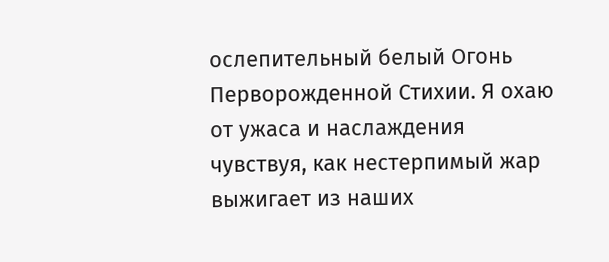ослепительный белый Огонь Перворожденной Стихии. Я охаю от ужаса и наслаждения чувствуя, как нестерпимый жар выжигает из наших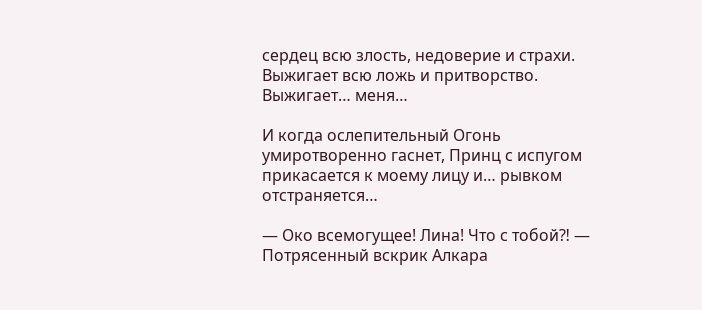сердец всю злость, недоверие и страхи. Выжигает всю ложь и притворство. Выжигает… меня…

И когда ослепительный Огонь умиротворенно гаснет, Принц с испугом прикасается к моему лицу и… рывком отстраняется…

— Око всемогущее! Лина! Что с тобой⁈ — Потрясенный вскрик Алкара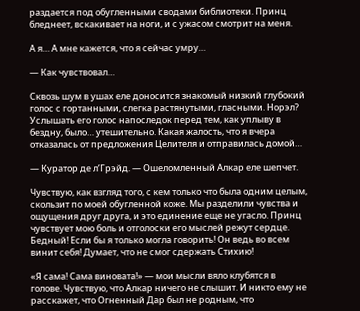раздается под обугленными сводами библиотеки. Принц бледнеет, вскакивает на ноги, и с ужасом смотрит на меня.

А я… А мне кажется, что я сейчас умру…

— Как чувствовал…

Сквозь шум в ушах еле доносится знакомый низкий глубокий голос с гортанными, слегка растянутыми, гласными. Норэл? Услышать его голос напоследок перед тем, как уплыву в бездну, было… утешительно. Какая жалость, что я вчера отказалась от предложения Целителя и отправилась домой…

— Куратор де л’Грэйд. — Ошеломленный Алкар еле шепчет.

Чувствую, как взгляд того, с кем только что была одним целым, скользит по моей обугленной коже. Мы разделили чувства и ощущения друг друга, и это единение еще не угасло. Принц чувствует мою боль и отголоски его мыслей режут сердце. Бедный! Если бы я только могла говорить! Он ведь во всем винит себя! Думает, что не смог сдержать Стихию!

«Я сама! Сама виновата!» — мои мысли вяло клубятся в голове. Чувствую, что Алкар ничего не слышит. И никто ему не расскажет, что Огненный Дар был не родным, что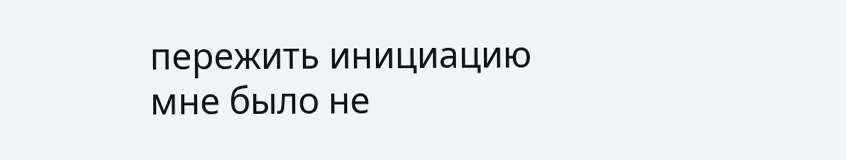пережить инициацию мне было не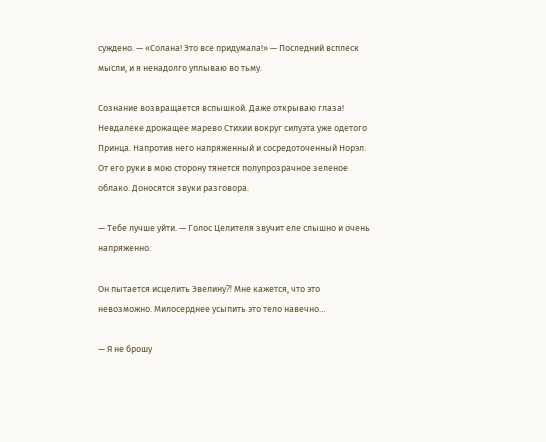суждено. — «Солана! Это все придумала!» — Последний всплеск мысли, и я ненадолго уплываю во тьму.

Сознание возвращается вспышкой. Даже открываю глаза! Невдалеке дрожащее марево Стихии вокруг силуэта уже одетого Принца. Напротив него напряженный и сосредоточенный Норэл. От его руки в мою сторону тянется полупрозрачное зеленое облако. Доносятся звуки разговора.

— Тебе лучше уйти. — Голос Целителя звучит еле слышно и очень напряженно.

Он пытается исцелить Эвелину⁈ Мне кажется, что это невозможно. Милосерднее усыпить это тело навечно…

— Я не брошу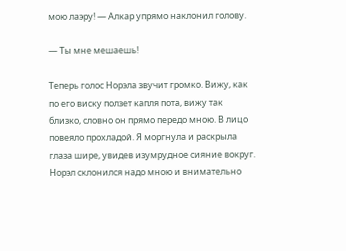мою лаэру! — Алкар упрямо наклонил голову.

— Ты мне мешаешь!

Теперь голос Норэла звучит громко. Вижу, как по его виску ползет капля пота, вижу так близко, словно он прямо передо мною. В лицо повеяло прохладой. Я моргнула и раскрыла глаза шире, увидев изумрудное сияние вокруг. Норэл склонился надо мною и внимательно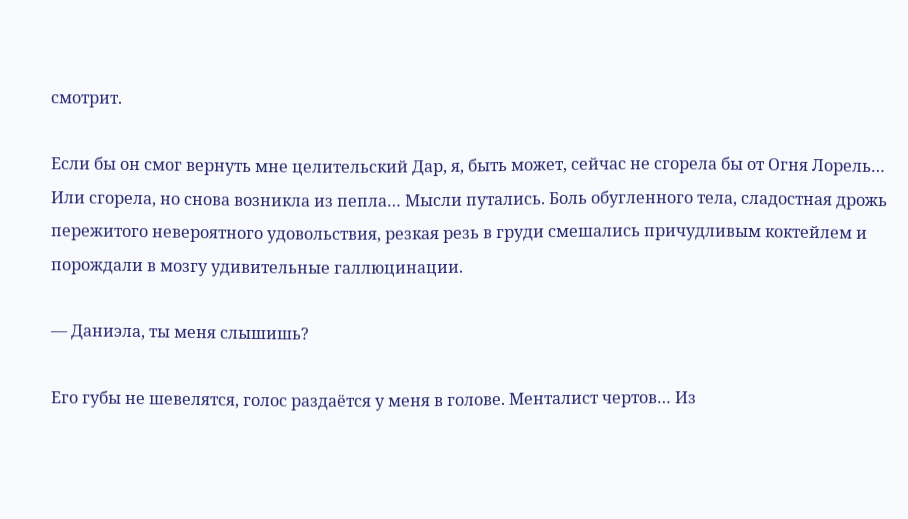смотрит.

Если бы он смог вернуть мне целительский Дар, я, быть может, сейчас не сгорела бы от Огня Лорель… Или сгорела, но снова возникла из пепла… Мысли путались. Боль обугленного тела, сладостная дрожь пережитого невероятного удовольствия, резкая резь в груди смешались причудливым коктейлем и порождали в мозгу удивительные галлюцинации.

— Даниэла, ты меня слышишь?

Его губы не шевелятся, голос раздаётся у меня в голове. Менталист чертов… Из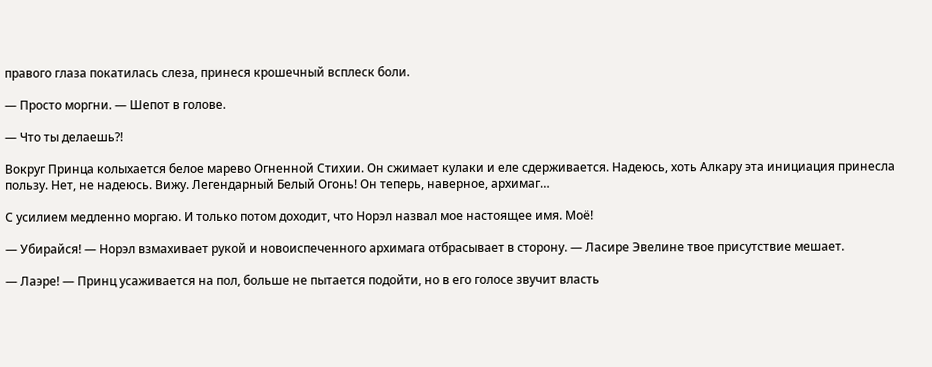правого глаза покатилась слеза, принеся крошечный всплеск боли.

— Просто моргни. — Шепот в голове.

— Что ты делаешь⁈

Вокруг Принца колыхается белое марево Огненной Стихии. Он сжимает кулаки и еле сдерживается. Надеюсь, хоть Алкару эта инициация принесла пользу. Нет, не надеюсь. Вижу. Легендарный Белый Огонь! Он теперь, наверное, архимаг…

С усилием медленно моргаю. И только потом доходит, что Норэл назвал мое настоящее имя. Моё!

— Убирайся! — Норэл взмахивает рукой и новоиспеченного архимага отбрасывает в сторону. — Ласире Эвелине твое присутствие мешает.

— Лаэре! — Принц усаживается на пол, больше не пытается подойти, но в его голосе звучит власть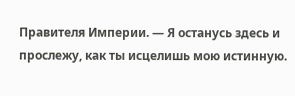Правителя Империи. — Я останусь здесь и прослежу, как ты исцелишь мою истинную.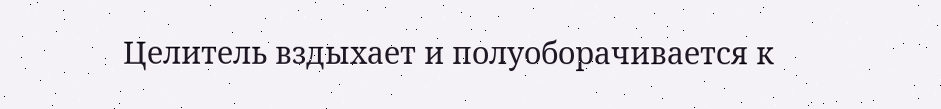Целитель вздыхает и полуоборачивается к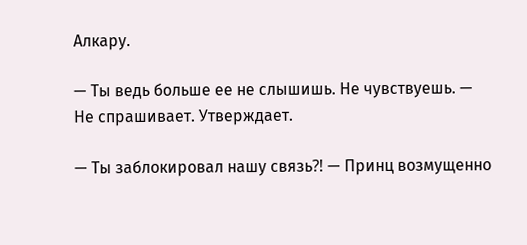Алкару.

— Ты ведь больше ее не слышишь. Не чувствуешь. — Не спрашивает. Утверждает.

— Ты заблокировал нашу связь⁈ — Принц возмущенно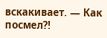вскакивает. — Как посмел⁈